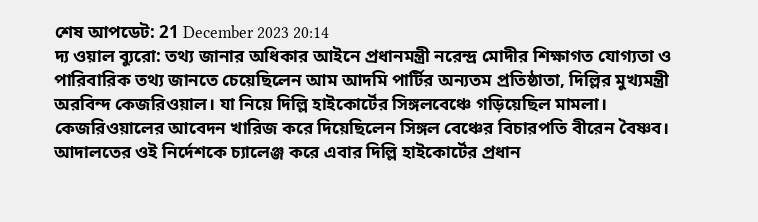শেষ আপডেট: 21 December 2023 20:14
দ্য ওয়াল ব্যুরো: তথ্য জানার অধিকার আইনে প্রধানমন্ত্রী নরেন্দ্র মোদীর শিক্ষাগত যোগ্যতা ও পারিবারিক তথ্য জানতে চেয়েছিলেন আম আদমি পার্টির অন্যতম প্রতিষ্ঠাতা, দিল্লির মুখ্যমন্ত্রী অরবিন্দ কেজরিওয়াল। যা নিয়ে দিল্লি হাইকোর্টের সিঙ্গলবেঞ্চে গড়িয়েছিল মামলা। কেজরিওয়ালের আবেদন খারিজ করে দিয়েছিলেন সিঙ্গল বেঞ্চের বিচারপতি বীরেন বৈষ্ণব।
আদালতের ওই নির্দেশকে চ্যালেঞ্জ করে এবার দিল্লি হাইকোর্টের প্রধান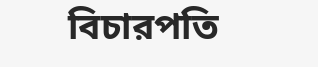বিচারপতি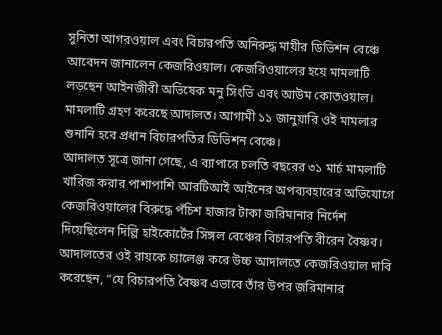সুনিতা আগরওয়াল এবং বিচারপতি অনিরুদ্ধ মায়ীর ডিভিশন বেঞ্চে আবেদন জানালেন কেজরিওয়াল। কেজরিওয়ালের হয়ে মামলাটি লড়ছেন আইনজীবী অভিষেক মনু সিংভি এবং আউম কোতওয়াল। মামলাটি গ্রহণ করেছে আদালত। আগামী ১১ জানুয়ারি ওই মামলার শুনানি হবে প্রধান বিচারপতির ডিভিশন বেঞ্চে।
আদালত সূত্রে জানা গেছে, এ ব্যাপারে চলতি বছরের ৩১ মার্চ মামলাটি খারিজ করার পাশাপাশি আরটিআই আইনের অপব্যবহারের অভিযোগে কেজরিওয়ালের বিরুদ্ধে পঁচিশ হাজার টাকা জরিমানার নির্দেশ দিয়েছিলেন দিল্লি হাইকোর্টের সিঙ্গল বেঞ্চের বিচারপতি বীরেন বৈষ্ণব।
আদালতের ওই রায়কে চ্যালেঞ্জ করে উচ্চ আদালতে কেজরিওয়াল দাবি করেছেন, “যে বিচারপতি বৈষ্ণব এভাবে তাঁর উপর জরিমানার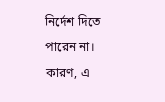নির্দেশ দিতে পারেন না। কারণ, এ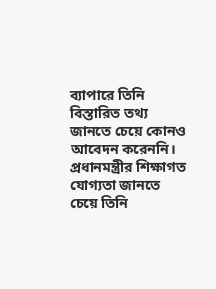ব্যাপারে তিনি বিস্তারিত তথ্য জানতে চেয়ে কোনও আবেদন করেননি। প্রধানমন্ত্রীর শিক্ষাগত যোগ্যতা জানতে চেয়ে তিনি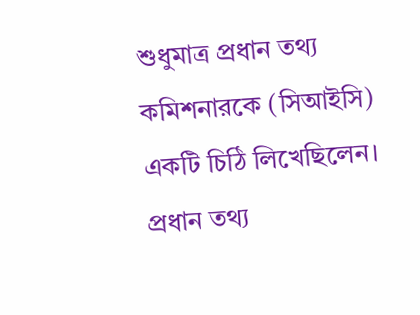শুধুমাত্র প্রধান তথ্য কমিশনারকে (সিআইসি) একটি চিঠি লিখেছিলেন। প্রধান তথ্য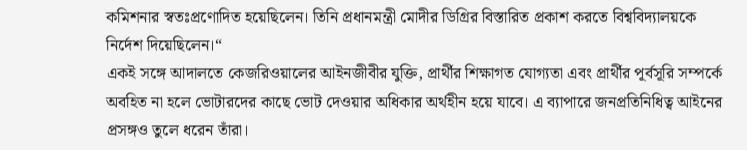কমিশনার স্বতঃপ্রণোদিত হয়েছিলেন। তিনি প্রধানমন্ত্রী মোদীর ডিগ্রির বিস্তারিত প্রকাশ করতে বিশ্ববিদ্যালয়কে নির্দেশ দিয়েছিলেন।“
একই সঙ্গে আদালতে কেজরিওয়ালের আইনজীবীর যুক্তি, প্রার্থীর শিক্ষাগত যোগ্যতা এবং প্রার্থীর পূর্বসূরি সম্পর্কে অবহিত না হলে ভোটারদের কাছে ভোট দেওয়ার অধিকার অর্থহীন হয়ে যাবে। এ ব্যাপারে জনপ্রতিনিধিত্ব আইনের প্রসঙ্গও তুলে ধরেন তাঁরা।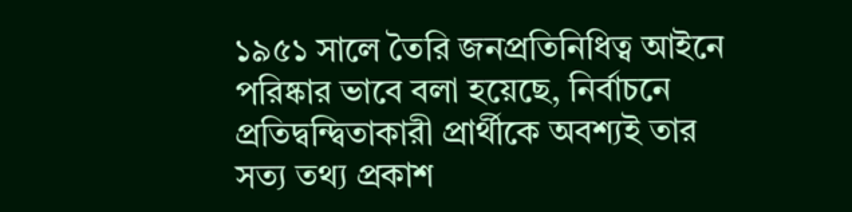১৯৫১ সালে তৈরি জনপ্রতিনিধিত্ব আইনে পরিষ্কার ভাবে বলা হয়েছে, নির্বাচনে প্রতিদ্বন্দ্বিতাকারী প্রার্থীকে অবশ্যই তার সত্য তথ্য প্রকাশ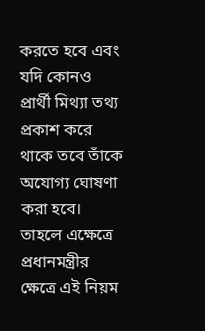করতে হবে এবং যদি কোনও প্রার্থী মিথ্যা তথ্য প্রকাশ করে থাকে তবে তাঁকে অযোগ্য ঘোষণা করা হবে। তাহলে এক্ষেত্রে প্রধানমন্ত্রীর ক্ষেত্রে এই নিয়ম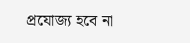প্রযোজ্য হবে না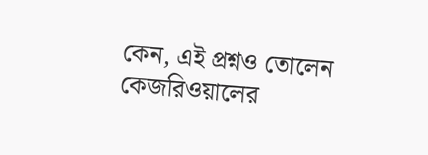কেন, এই প্রশ্নও তোলেন কেজরিওয়ালের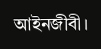আইনজীবী।